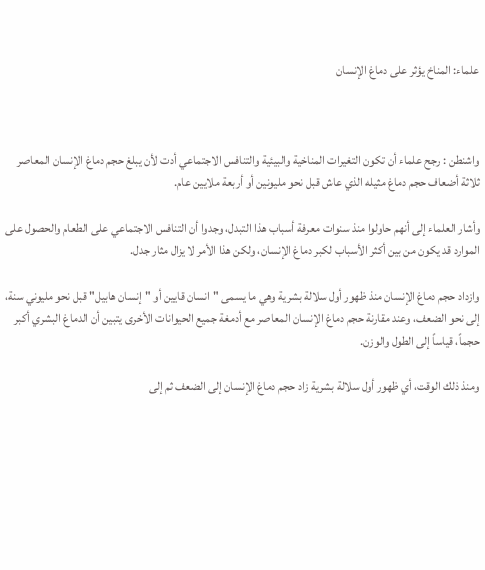علماء: المناخ يؤثر على دماغ الإنسان



واشنطن : رجح علماء أن تكون التغيرات المناخية والبيئية والتنافس الاجتماعي أدت لأن يبلغ حجم دماغ الإنسان المعاصر ثلاثة أضعاف حجم دماغ مثيله الذي عاش قبل نحو مليونين أو أربعة ملايين عام.

وأشار العلماء إلى أنهم حاولوا منذ سنوات معرفة أسباب هذا التبدل، وجدوا أن التنافس الاجتماعي على الطعام والحصول على الموارد قد يكون من بين أكثر الأسباب لكبر دماغ الإنسان، ولكن هذا الأمر لا يزال مثار جدل.

وازداد حجم دماغ الإنسان منذ ظهور أول سلالة بشرية وهي ما يسمى "انسان قايين أو "إنسان هابيل" قبل نحو مليوني سنة، إلى نحو الضعف، وعند مقارنة حجم دماغ الإنسان المعاصر مع أدمغة جميع الحيوانات الأخرى يتبين أن الدماغ البشري أكبر حجماً، قياساً إلى الطول والوزن.

ومنذ ذلك الوقت، أي ظهور أول سلالة بشرية زاد حجم دماغ الإنسان إلى الضعف ثم إلى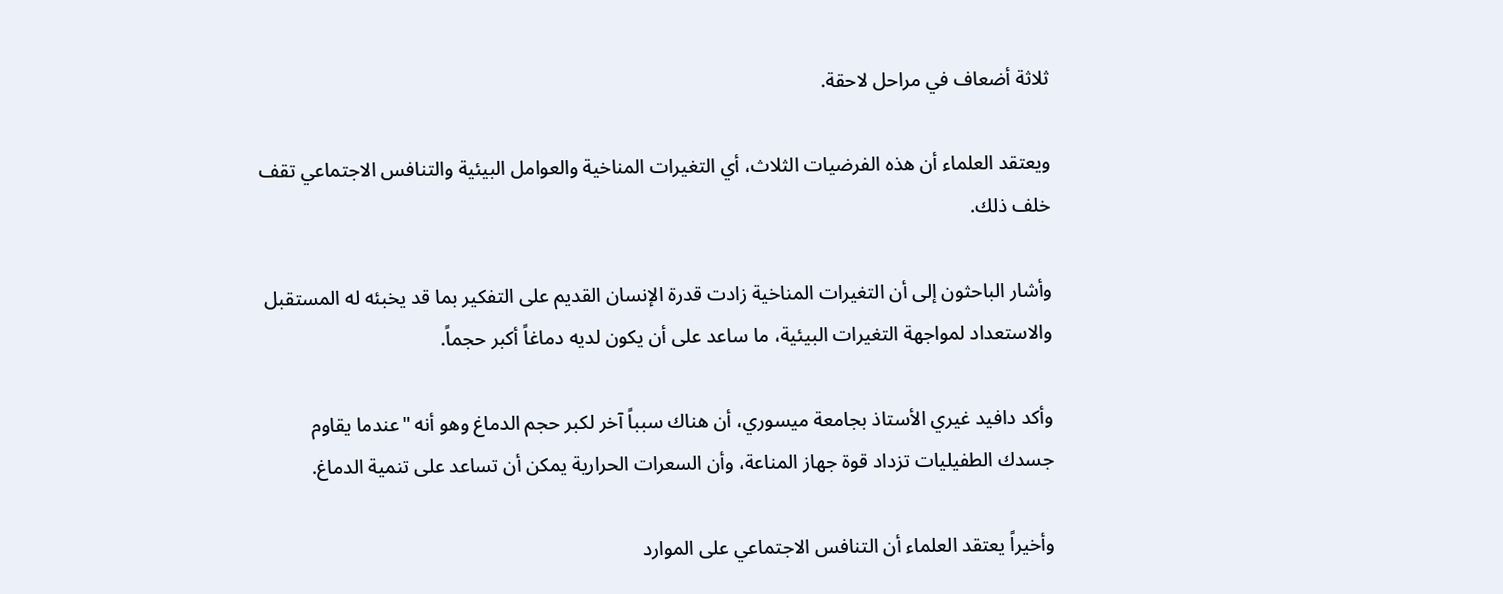ثلاثة أضعاف في مراحل لاحقة.

ويعتقد العلماء أن هذه الفرضيات الثلاث، أي التغيرات المناخية والعوامل البيئية والتنافس الاجتماعي تقف خلف ذلك.

وأشار الباحثون إلى أن التغيرات المناخية زادت قدرة الإنسان القديم على التفكير بما قد يخبئه له المستقبل والاستعداد لمواجهة التغيرات البيئية، ما ساعد على أن يكون لديه دماغاً أكبر حجماً.

وأكد دافيد غيري الأستاذ بجامعة ميسوري، أن هناك سبباً آخر لكبر حجم الدماغ وهو أنه "عندما يقاوم جسدك الطفيليات تزداد قوة جهاز المناعة، وأن السعرات الحرارية يمكن أن تساعد على تنمية الدماغ.

وأخيراً يعتقد العلماء أن التنافس الاجتماعي على الموارد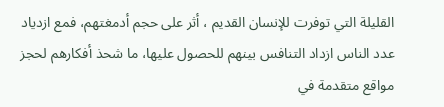القليلة التي توفرت للإنسان القديم ، أثر على حجم أدمغتهم، فمع ازدياد عدد الناس ازداد التنافس بينهم للحصول عليها، ما شحذ أفكارهم لحجز مواقع متقدمة في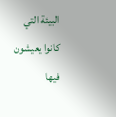البيئة التي كانوا يعيشون فيها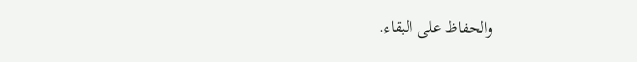والحفاظ على البقاء.